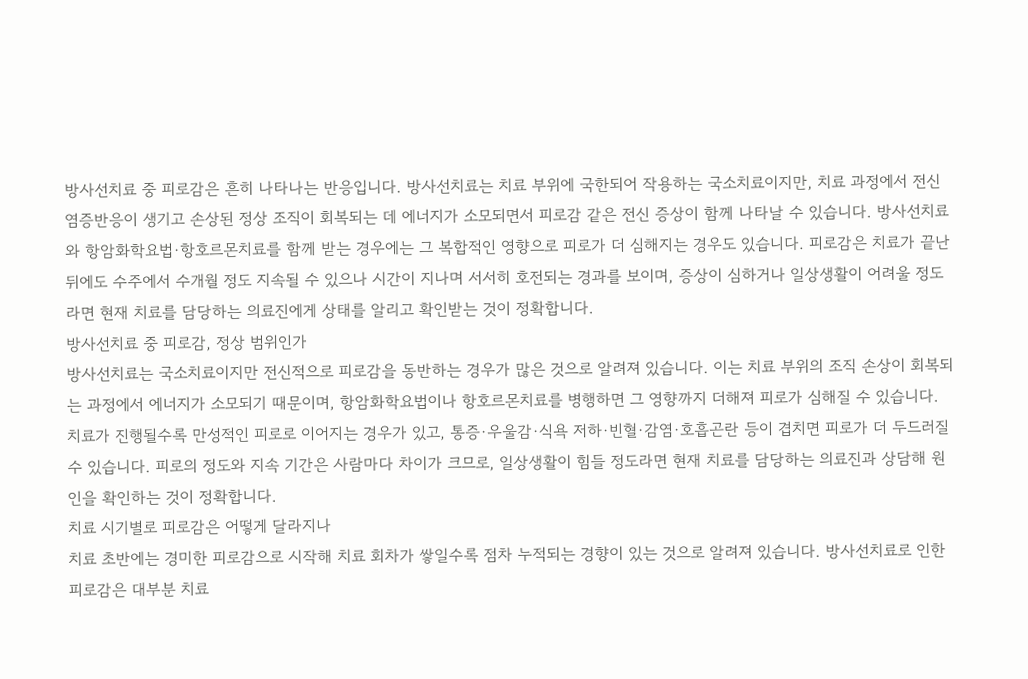방사선치료 중 피로감은 흔히 나타나는 반응입니다. 방사선치료는 치료 부위에 국한되어 작용하는 국소치료이지만, 치료 과정에서 전신 염증반응이 생기고 손상된 정상 조직이 회복되는 데 에너지가 소모되면서 피로감 같은 전신 증상이 함께 나타날 수 있습니다. 방사선치료와 항암화학요법·항호르몬치료를 함께 받는 경우에는 그 복합적인 영향으로 피로가 더 심해지는 경우도 있습니다. 피로감은 치료가 끝난 뒤에도 수주에서 수개월 정도 지속될 수 있으나 시간이 지나며 서서히 호전되는 경과를 보이며, 증상이 심하거나 일상생활이 어려울 정도라면 현재 치료를 담당하는 의료진에게 상태를 알리고 확인받는 것이 정확합니다.
방사선치료 중 피로감, 정상 범위인가
방사선치료는 국소치료이지만 전신적으로 피로감을 동반하는 경우가 많은 것으로 알려져 있습니다. 이는 치료 부위의 조직 손상이 회복되는 과정에서 에너지가 소모되기 때문이며, 항암화학요법이나 항호르몬치료를 병행하면 그 영향까지 더해져 피로가 심해질 수 있습니다.
치료가 진행될수록 만성적인 피로로 이어지는 경우가 있고, 통증·우울감·식욕 저하·빈혈·감염·호흡곤란 등이 겹치면 피로가 더 두드러질 수 있습니다. 피로의 정도와 지속 기간은 사람마다 차이가 크므로, 일상생활이 힘들 정도라면 현재 치료를 담당하는 의료진과 상담해 원인을 확인하는 것이 정확합니다.
치료 시기별로 피로감은 어떻게 달라지나
치료 초반에는 경미한 피로감으로 시작해 치료 회차가 쌓일수록 점차 누적되는 경향이 있는 것으로 알려져 있습니다. 방사선치료로 인한 피로감은 대부분 치료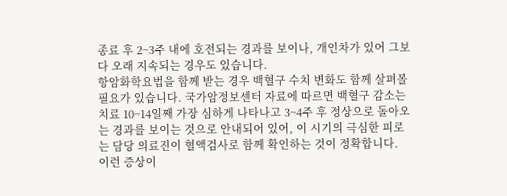종료 후 2~3주 내에 호전되는 경과를 보이나, 개인차가 있어 그보다 오래 지속되는 경우도 있습니다.
항암화학요법을 함께 받는 경우 백혈구 수치 변화도 함께 살펴볼 필요가 있습니다. 국가암정보센터 자료에 따르면 백혈구 감소는 치료 10~14일째 가장 심하게 나타나고 3~4주 후 정상으로 돌아오는 경과를 보이는 것으로 안내되어 있어, 이 시기의 극심한 피로는 담당 의료진이 혈액검사로 함께 확인하는 것이 정확합니다.
이런 증상이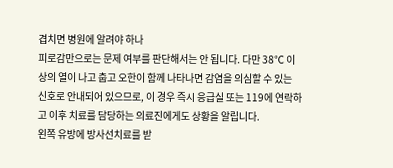겹치면 병원에 알려야 하나
피로감만으로는 문제 여부를 판단해서는 안 됩니다. 다만 38℃ 이상의 열이 나고 춥고 오한이 함께 나타나면 감염을 의심할 수 있는 신호로 안내되어 있으므로, 이 경우 즉시 응급실 또는 119에 연락하고 이후 치료를 담당하는 의료진에게도 상황을 알립니다.
왼쪽 유방에 방사선치료를 받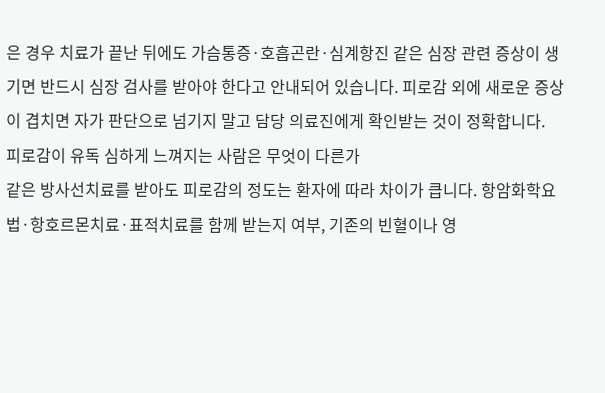은 경우 치료가 끝난 뒤에도 가슴통증·호흡곤란·심계항진 같은 심장 관련 증상이 생기면 반드시 심장 검사를 받아야 한다고 안내되어 있습니다. 피로감 외에 새로운 증상이 겹치면 자가 판단으로 넘기지 말고 담당 의료진에게 확인받는 것이 정확합니다.
피로감이 유독 심하게 느껴지는 사람은 무엇이 다른가
같은 방사선치료를 받아도 피로감의 정도는 환자에 따라 차이가 큽니다. 항암화학요법·항호르몬치료·표적치료를 함께 받는지 여부, 기존의 빈혈이나 영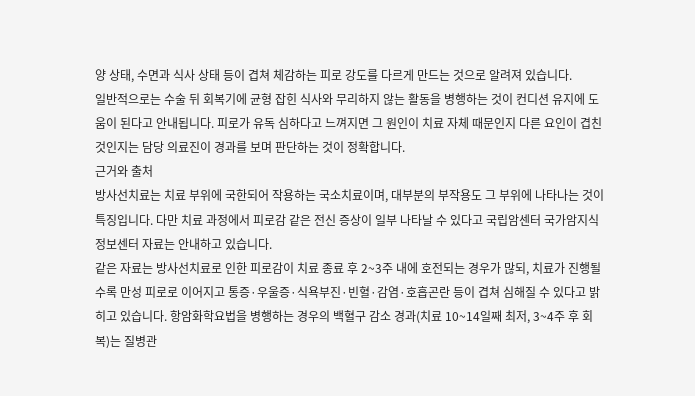양 상태, 수면과 식사 상태 등이 겹쳐 체감하는 피로 강도를 다르게 만드는 것으로 알려져 있습니다.
일반적으로는 수술 뒤 회복기에 균형 잡힌 식사와 무리하지 않는 활동을 병행하는 것이 컨디션 유지에 도움이 된다고 안내됩니다. 피로가 유독 심하다고 느껴지면 그 원인이 치료 자체 때문인지 다른 요인이 겹친 것인지는 담당 의료진이 경과를 보며 판단하는 것이 정확합니다.
근거와 출처
방사선치료는 치료 부위에 국한되어 작용하는 국소치료이며, 대부분의 부작용도 그 부위에 나타나는 것이 특징입니다. 다만 치료 과정에서 피로감 같은 전신 증상이 일부 나타날 수 있다고 국립암센터 국가암지식정보센터 자료는 안내하고 있습니다.
같은 자료는 방사선치료로 인한 피로감이 치료 종료 후 2~3주 내에 호전되는 경우가 많되, 치료가 진행될수록 만성 피로로 이어지고 통증·우울증·식욕부진·빈혈·감염·호흡곤란 등이 겹쳐 심해질 수 있다고 밝히고 있습니다. 항암화학요법을 병행하는 경우의 백혈구 감소 경과(치료 10~14일째 최저, 3~4주 후 회복)는 질병관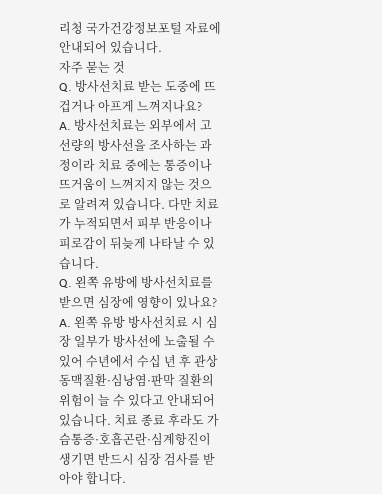리청 국가건강정보포털 자료에 안내되어 있습니다.
자주 묻는 것
Q. 방사선치료 받는 도중에 뜨겁거나 아프게 느껴지나요?
A. 방사선치료는 외부에서 고선량의 방사선을 조사하는 과정이라 치료 중에는 통증이나 뜨거움이 느껴지지 않는 것으로 알려져 있습니다. 다만 치료가 누적되면서 피부 반응이나 피로감이 뒤늦게 나타날 수 있습니다.
Q. 왼쪽 유방에 방사선치료를 받으면 심장에 영향이 있나요?
A. 왼쪽 유방 방사선치료 시 심장 일부가 방사선에 노출될 수 있어 수년에서 수십 년 후 관상동맥질환·심낭염·판막 질환의 위험이 늘 수 있다고 안내되어 있습니다. 치료 종료 후라도 가슴통증·호흡곤란·심계항진이 생기면 반드시 심장 검사를 받아야 합니다.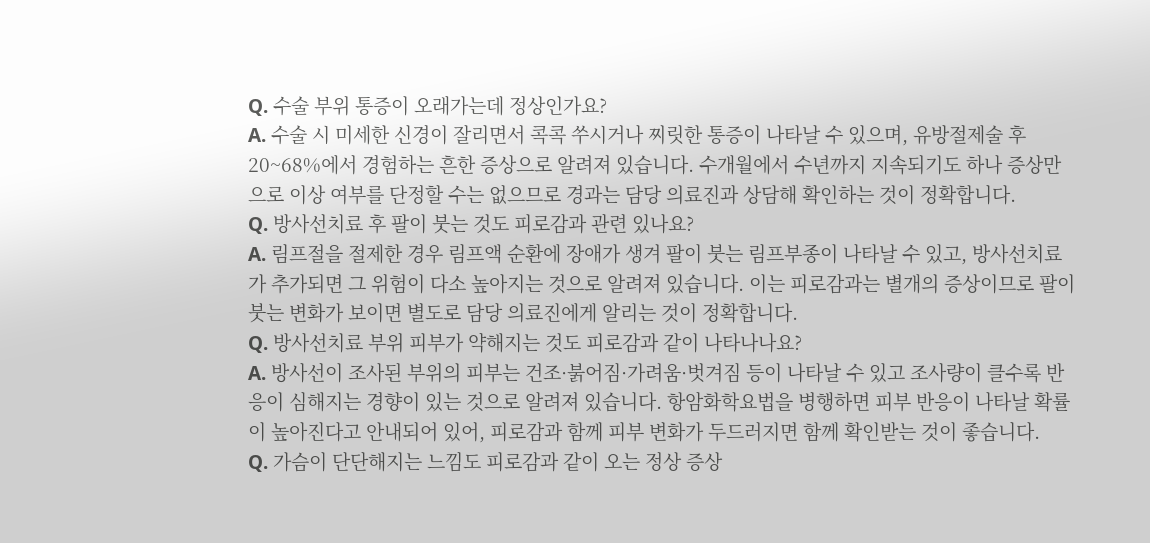Q. 수술 부위 통증이 오래가는데 정상인가요?
A. 수술 시 미세한 신경이 잘리면서 콕콕 쑤시거나 찌릿한 통증이 나타날 수 있으며, 유방절제술 후 20~68%에서 경험하는 흔한 증상으로 알려져 있습니다. 수개월에서 수년까지 지속되기도 하나 증상만으로 이상 여부를 단정할 수는 없으므로 경과는 담당 의료진과 상담해 확인하는 것이 정확합니다.
Q. 방사선치료 후 팔이 붓는 것도 피로감과 관련 있나요?
A. 림프절을 절제한 경우 림프액 순환에 장애가 생겨 팔이 붓는 림프부종이 나타날 수 있고, 방사선치료가 추가되면 그 위험이 다소 높아지는 것으로 알려져 있습니다. 이는 피로감과는 별개의 증상이므로 팔이 붓는 변화가 보이면 별도로 담당 의료진에게 알리는 것이 정확합니다.
Q. 방사선치료 부위 피부가 약해지는 것도 피로감과 같이 나타나나요?
A. 방사선이 조사된 부위의 피부는 건조·붉어짐·가려움·벗겨짐 등이 나타날 수 있고 조사량이 클수록 반응이 심해지는 경향이 있는 것으로 알려져 있습니다. 항암화학요법을 병행하면 피부 반응이 나타날 확률이 높아진다고 안내되어 있어, 피로감과 함께 피부 변화가 두드러지면 함께 확인받는 것이 좋습니다.
Q. 가슴이 단단해지는 느낌도 피로감과 같이 오는 정상 증상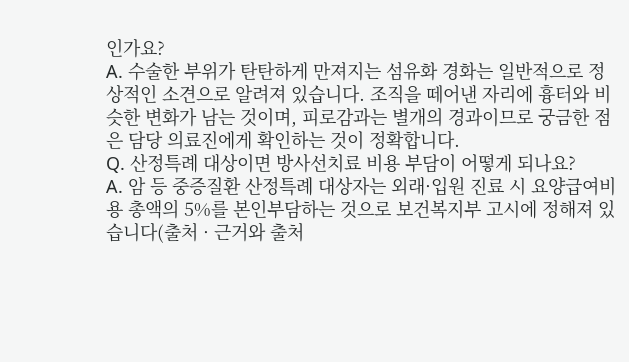인가요?
A. 수술한 부위가 탄탄하게 만져지는 섬유화 경화는 일반적으로 정상적인 소견으로 알려져 있습니다. 조직을 떼어낸 자리에 흉터와 비슷한 변화가 남는 것이며, 피로감과는 별개의 경과이므로 궁금한 점은 담당 의료진에게 확인하는 것이 정확합니다.
Q. 산정특례 대상이면 방사선치료 비용 부담이 어떻게 되나요?
A. 암 등 중증질환 산정특례 대상자는 외래·입원 진료 시 요양급여비용 총액의 5%를 본인부담하는 것으로 보건복지부 고시에 정해져 있습니다(출처 · 근거와 출처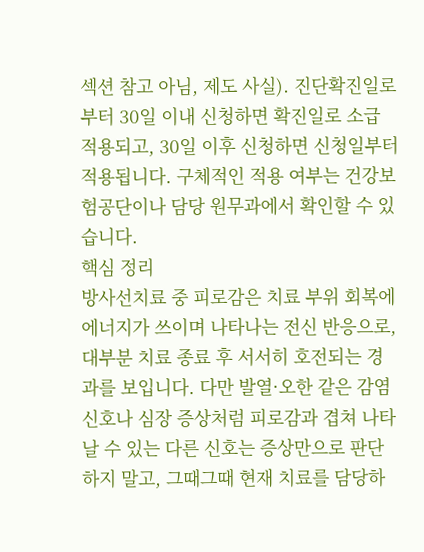섹션 참고 아님, 제도 사실). 진단확진일로부터 30일 이내 신청하면 확진일로 소급 적용되고, 30일 이후 신청하면 신청일부터 적용됩니다. 구체적인 적용 여부는 건강보험공단이나 담당 원무과에서 확인할 수 있습니다.
핵심 정리
방사선치료 중 피로감은 치료 부위 회복에 에너지가 쓰이며 나타나는 전신 반응으로, 대부분 치료 종료 후 서서히 호전되는 경과를 보입니다. 다만 발열·오한 같은 감염 신호나 심장 증상처럼 피로감과 겹쳐 나타날 수 있는 다른 신호는 증상만으로 판단하지 말고, 그때그때 현재 치료를 담당하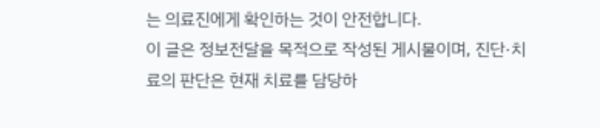는 의료진에게 확인하는 것이 안전합니다.
이 글은 정보전달을 목적으로 작성된 게시물이며, 진단·치료의 판단은 현재 치료를 담당하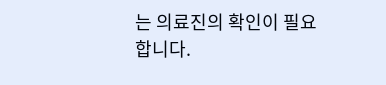는 의료진의 확인이 필요합니다.